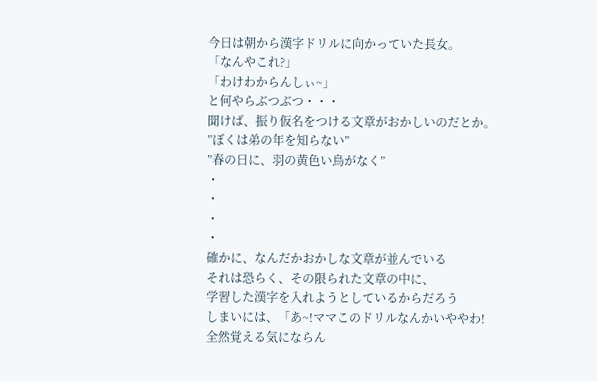今日は朝から漢字ドリルに向かっていた長女。
「なんやこれ?」
「わけわからんしぃ~」
と何やらぶつぶつ・・・
聞けば、振り仮名をつける文章がおかしいのだとか。
”ぼくは弟の年を知らない”
”春の日に、羽の黄色い鳥がなく”
・
・
・
・
確かに、なんだかおかしな文章が並んでいる
それは恐らく、その限られた文章の中に、
学習した漢字を入れようとしているからだろう
しまいには、「あ~!ママこのドリルなんかいややわ!
全然覚える気にならん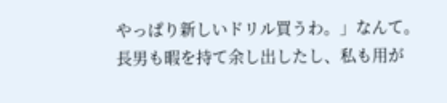やっぱり新しいドリル買うわ。」なんて。
長男も暇を持て余し出したし、私も用が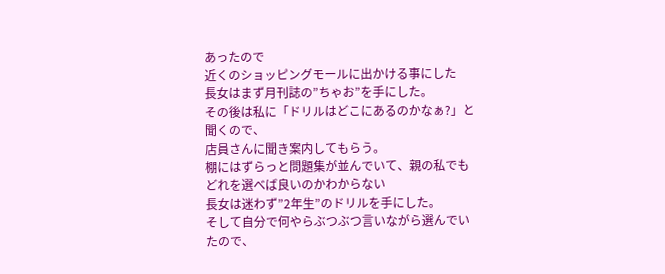あったので
近くのショッピングモールに出かける事にした
長女はまず月刊誌の”ちゃお”を手にした。
その後は私に「ドリルはどこにあるのかなぁ?」と聞くので、
店員さんに聞き案内してもらう。
棚にはずらっと問題集が並んでいて、親の私でも
どれを選べば良いのかわからない
長女は迷わず”2年生”のドリルを手にした。
そして自分で何やらぶつぶつ言いながら選んでいたので、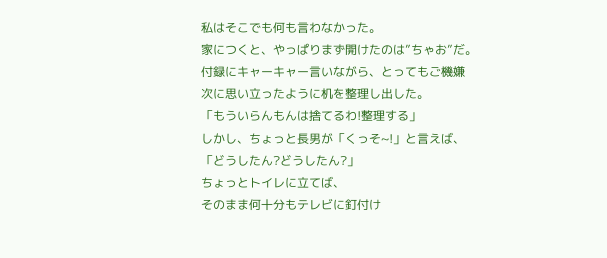私はそこでも何も言わなかった。
家につくと、やっぱりまず開けたのは”ちゃお”だ。
付録にキャーキャー言いながら、とってもご機嫌
次に思い立ったように机を整理し出した。
「もういらんもんは捨てるわ!整理する」
しかし、ちょっと長男が「くっそ~!」と言えば、
「どうしたん?どうしたん?」
ちょっとトイレに立てば、
そのまま何十分もテレビに釘付け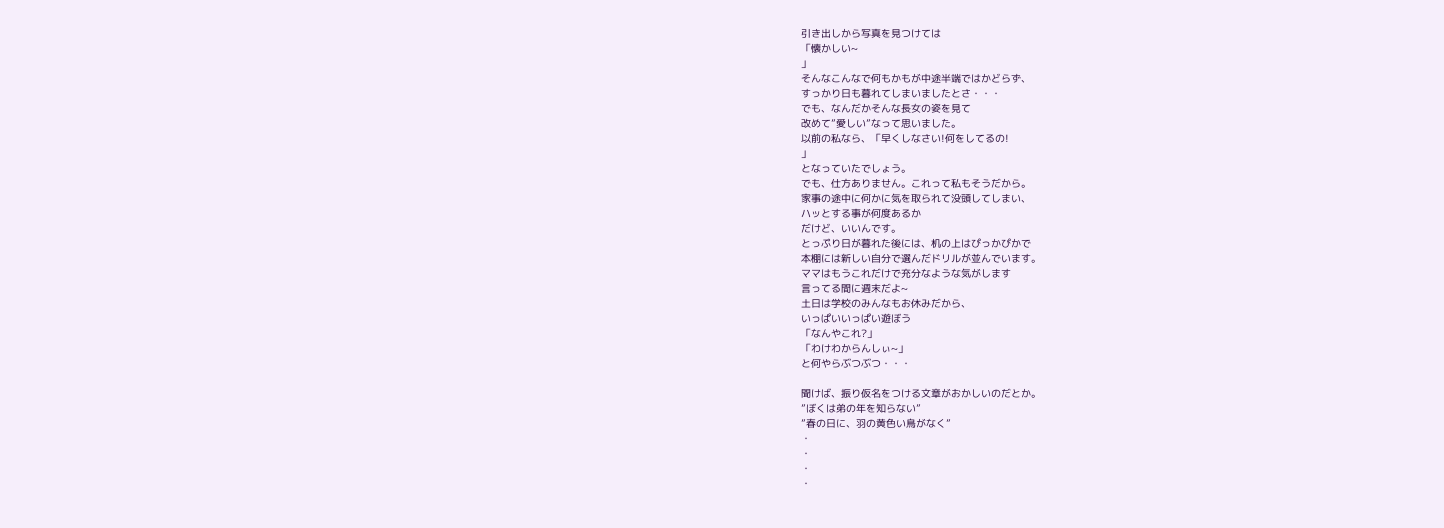引き出しから写真を見つけては
「懐かしい~
」
そんなこんなで何もかもが中途半端ではかどらず、
すっかり日も暮れてしまいましたとさ・・・
でも、なんだかそんな長女の姿を見て
改めて”愛しい”なって思いました。
以前の私なら、「早くしなさい!何をしてるの!
」
となっていたでしょう。
でも、仕方ありません。これって私もそうだから。
家事の途中に何かに気を取られて没頭してしまい、
ハッとする事が何度あるか
だけど、いいんです。
とっぷり日が暮れた後には、机の上はぴっかぴかで
本棚には新しい自分で選んだドリルが並んでいます。
ママはもうこれだけで充分なような気がします
言ってる間に週末だよ~
土日は学校のみんなもお休みだから、
いっぱいいっぱい遊ぼう
「なんやこれ?」
「わけわからんしぃ~」
と何やらぶつぶつ・・・

聞けば、振り仮名をつける文章がおかしいのだとか。
”ぼくは弟の年を知らない”
”春の日に、羽の黄色い鳥がなく”
・
・
・
・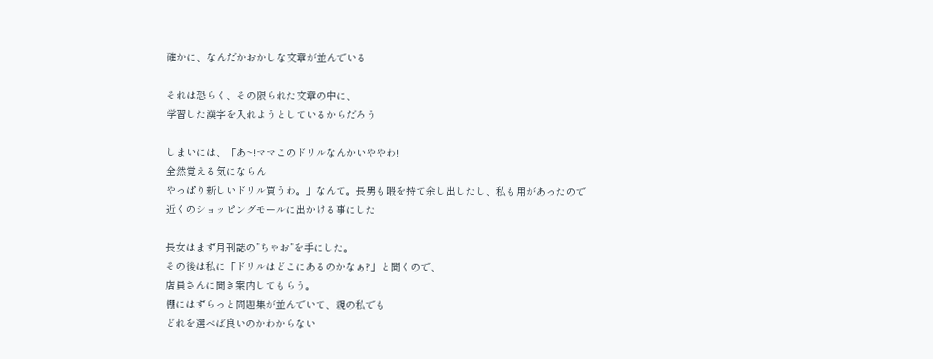確かに、なんだかおかしな文章が並んでいる

それは恐らく、その限られた文章の中に、
学習した漢字を入れようとしているからだろう

しまいには、「あ~!ママこのドリルなんかいややわ!
全然覚える気にならん
やっぱり新しいドリル買うわ。」なんて。長男も暇を持て余し出したし、私も用があったので
近くのショッピングモールに出かける事にした

長女はまず月刊誌の”ちゃお”を手にした。
その後は私に「ドリルはどこにあるのかなぁ?」と聞くので、
店員さんに聞き案内してもらう。
棚にはずらっと問題集が並んでいて、親の私でも
どれを選べば良いのかわからない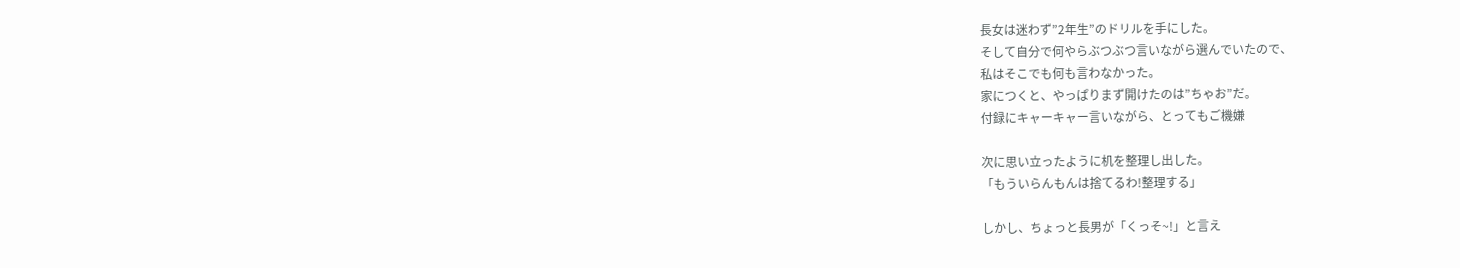長女は迷わず”2年生”のドリルを手にした。
そして自分で何やらぶつぶつ言いながら選んでいたので、
私はそこでも何も言わなかった。
家につくと、やっぱりまず開けたのは”ちゃお”だ。
付録にキャーキャー言いながら、とってもご機嫌

次に思い立ったように机を整理し出した。
「もういらんもんは捨てるわ!整理する」

しかし、ちょっと長男が「くっそ~!」と言え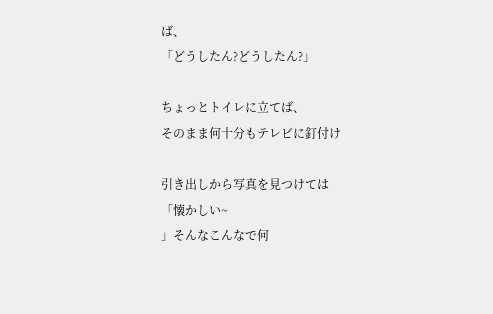ば、
「どうしたん?どうしたん?」

ちょっとトイレに立てば、
そのまま何十分もテレビに釘付け

引き出しから写真を見つけては
「懐かしい~
」そんなこんなで何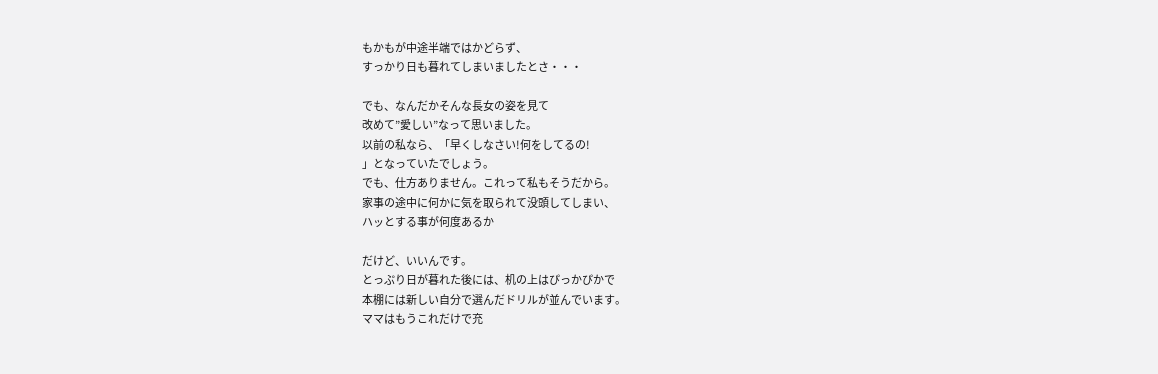もかもが中途半端ではかどらず、
すっかり日も暮れてしまいましたとさ・・・

でも、なんだかそんな長女の姿を見て
改めて”愛しい”なって思いました。
以前の私なら、「早くしなさい!何をしてるの!
」となっていたでしょう。
でも、仕方ありません。これって私もそうだから。
家事の途中に何かに気を取られて没頭してしまい、
ハッとする事が何度あるか

だけど、いいんです。
とっぷり日が暮れた後には、机の上はぴっかぴかで
本棚には新しい自分で選んだドリルが並んでいます。
ママはもうこれだけで充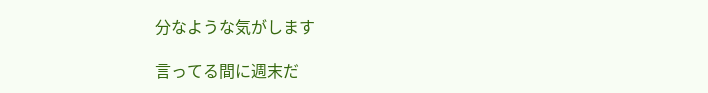分なような気がします

言ってる間に週末だ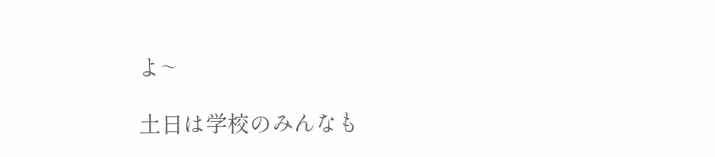よ~

土日は学校のみんなも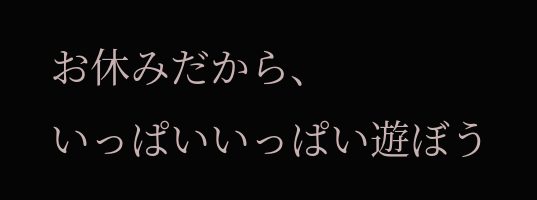お休みだから、
いっぱいいっぱい遊ぼう